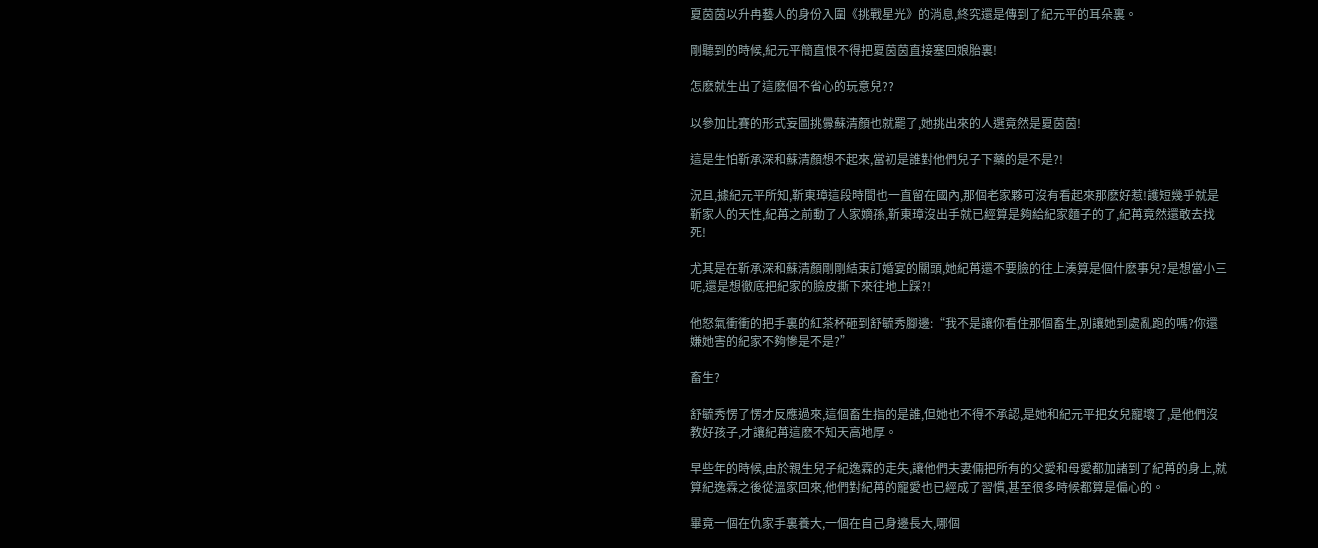夏茵茵以升冉藝人的身份入圍《挑戰星光》的消息,終究還是傳到了紀元平的耳朵裏。

剛聽到的時候,紀元平簡直恨不得把夏茵茵直接塞回娘胎裏!

怎麽就生出了這麽個不省心的玩意兒??

以參加比賽的形式妄圖挑釁蘇清顏也就罷了,她挑出來的人選竟然是夏茵茵!

這是生怕靳承深和蘇清顏想不起來,當初是誰對他們兒子下藥的是不是?!

況且,據紀元平所知,靳東璋這段時間也一直留在國內,那個老家夥可沒有看起來那麽好惹!護短幾乎就是靳家人的天性,紀苒之前動了人家嫡孫,靳東璋沒出手就已經算是夠給紀家麵子的了,紀苒竟然還敢去找死!

尤其是在靳承深和蘇清顏剛剛結束訂婚宴的關頭,她紀苒還不要臉的往上湊算是個什麽事兒?是想當小三呢,還是想徹底把紀家的臉皮撕下來往地上踩?!

他怒氣衝衝的把手裏的紅茶杯砸到舒毓秀腳邊:“我不是讓你看住那個畜生,別讓她到處亂跑的嗎?你還嫌她害的紀家不夠慘是不是?”

畜生?

舒毓秀愣了愣才反應過來,這個畜生指的是誰,但她也不得不承認,是她和紀元平把女兒寵壞了,是他們沒教好孩子,才讓紀苒這麽不知天高地厚。

早些年的時候,由於親生兒子紀逸霖的走失,讓他們夫妻倆把所有的父愛和母愛都加諸到了紀苒的身上,就算紀逸霖之後從溫家回來,他們對紀苒的寵愛也已經成了習慣,甚至很多時候都算是偏心的。

畢竟一個在仇家手裏養大,一個在自己身邊長大,哪個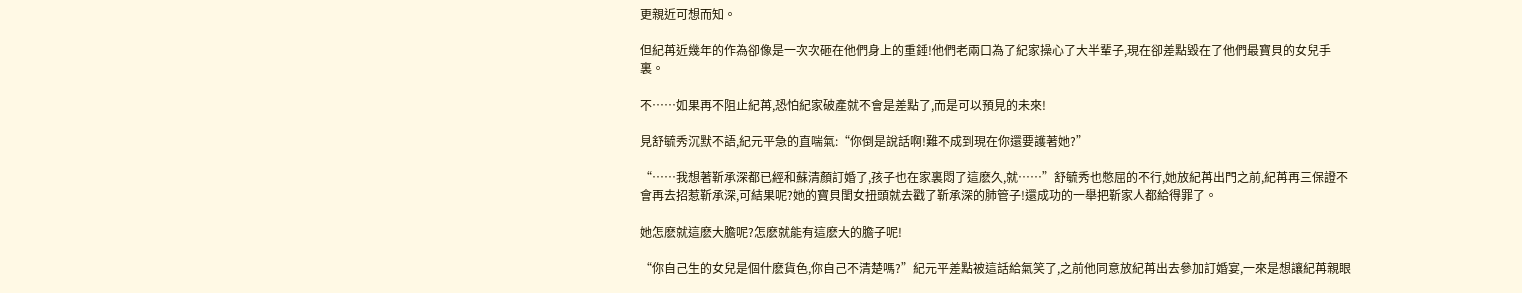更親近可想而知。

但紀苒近幾年的作為卻像是一次次砸在他們身上的重錘!他們老兩口為了紀家操心了大半輩子,現在卻差點毀在了他們最寶貝的女兒手裏。

不……如果再不阻止紀苒,恐怕紀家破產就不會是差點了,而是可以預見的未來!

見舒毓秀沉默不語,紀元平急的直喘氣:“你倒是說話啊!難不成到現在你還要護著她?”

“……我想著靳承深都已經和蘇清顏訂婚了,孩子也在家裏悶了這麽久,就……”舒毓秀也憋屈的不行,她放紀苒出門之前,紀苒再三保證不會再去招惹靳承深,可結果呢?她的寶貝閨女扭頭就去戳了靳承深的肺管子!還成功的一舉把靳家人都給得罪了。

她怎麽就這麽大膽呢?怎麽就能有這麽大的膽子呢!

“你自己生的女兒是個什麽貨色,你自己不清楚嗎?”紀元平差點被這話給氣笑了,之前他同意放紀苒出去參加訂婚宴,一來是想讓紀苒親眼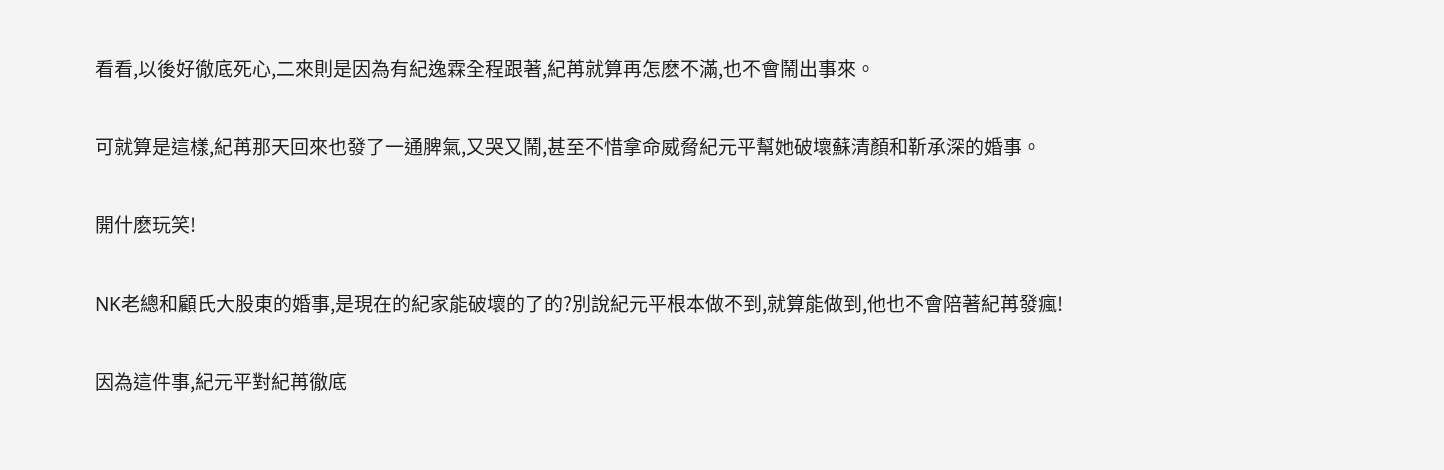看看,以後好徹底死心,二來則是因為有紀逸霖全程跟著,紀苒就算再怎麽不滿,也不會鬧出事來。

可就算是這樣,紀苒那天回來也發了一通脾氣,又哭又鬧,甚至不惜拿命威脅紀元平幫她破壞蘇清顏和靳承深的婚事。

開什麽玩笑!

NK老總和顧氏大股東的婚事,是現在的紀家能破壞的了的?別說紀元平根本做不到,就算能做到,他也不會陪著紀苒發瘋!

因為這件事,紀元平對紀苒徹底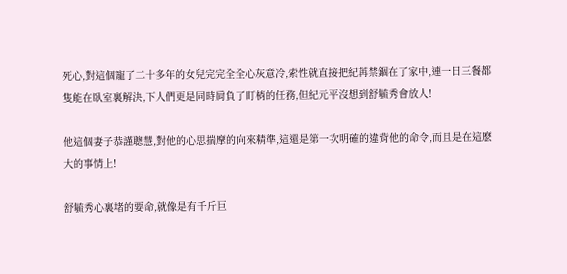死心,對這個寵了二十多年的女兒完完全全心灰意冷,索性就直接把紀苒禁錮在了家中,連一日三餐都隻能在臥室裏解決,下人們更是同時肩負了盯梢的任務,但紀元平沒想到舒毓秀會放人!

他這個妻子恭謹聰慧,對他的心思揣摩的向來精準,這還是第一次明確的違背他的命令,而且是在這麽大的事情上!

舒毓秀心裏堵的要命,就像是有千斤巨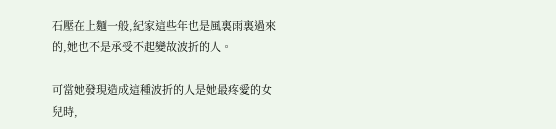石壓在上麵一般,紀家這些年也是風裏雨裏過來的,她也不是承受不起變故波折的人。

可當她發現造成這種波折的人是她最疼愛的女兒時,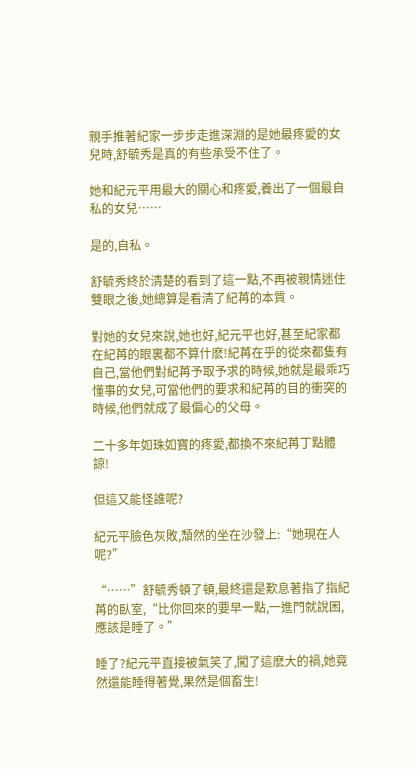親手推著紀家一步步走進深淵的是她最疼愛的女兒時,舒毓秀是真的有些承受不住了。

她和紀元平用最大的關心和疼愛,養出了一個最自私的女兒……

是的,自私。

舒毓秀終於清楚的看到了這一點,不再被親情迷住雙眼之後,她總算是看清了紀苒的本質。

對她的女兒來說,她也好,紀元平也好,甚至紀家都在紀苒的眼裏都不算什麽!紀苒在乎的從來都隻有自己,當他們對紀苒予取予求的時候,她就是最乖巧懂事的女兒,可當他們的要求和紀苒的目的衝突的時候,他們就成了最偏心的父母。

二十多年如珠如寶的疼愛,都換不來紀苒丁點體諒!

但這又能怪誰呢?

紀元平臉色灰敗,頹然的坐在沙發上:“她現在人呢?”

“……”舒毓秀頓了頓,最終還是歎息著指了指紀苒的臥室,“比你回來的要早一點,一進門就說困,應該是睡了。”

睡了?紀元平直接被氣笑了,闖了這麽大的禍,她竟然還能睡得著覺,果然是個畜生!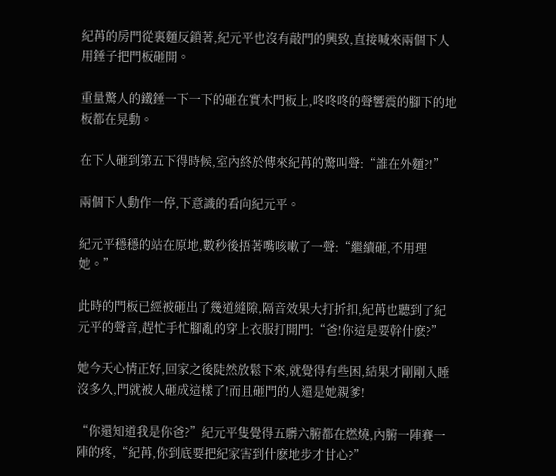紀苒的房門從裏麵反鎖著,紀元平也沒有敲門的興致,直接喊來兩個下人用錘子把門板砸開。

重量驚人的鐵錘一下一下的砸在實木門板上,咚咚咚的聲響震的腳下的地板都在晃動。

在下人砸到第五下得時候,室內終於傳來紀苒的驚叫聲:“誰在外麵?!”

兩個下人動作一停,下意識的看向紀元平。

紀元平穩穩的站在原地,數秒後捂著嘴咳嗽了一聲:“繼續砸,不用理她。”

此時的門板已經被砸出了幾道縫隙,隔音效果大打折扣,紀苒也聽到了紀元平的聲音,趕忙手忙腳亂的穿上衣服打開門:“爸!你這是要幹什麽?”

她今天心情正好,回家之後陡然放鬆下來,就覺得有些困,結果才剛剛入睡沒多久,門就被人砸成這樣了!而且砸門的人還是她親爹!

“你還知道我是你爸?”紀元平隻覺得五髒六腑都在燃燒,內腑一陣賽一陣的疼,“紀苒,你到底要把紀家害到什麽地步才甘心?”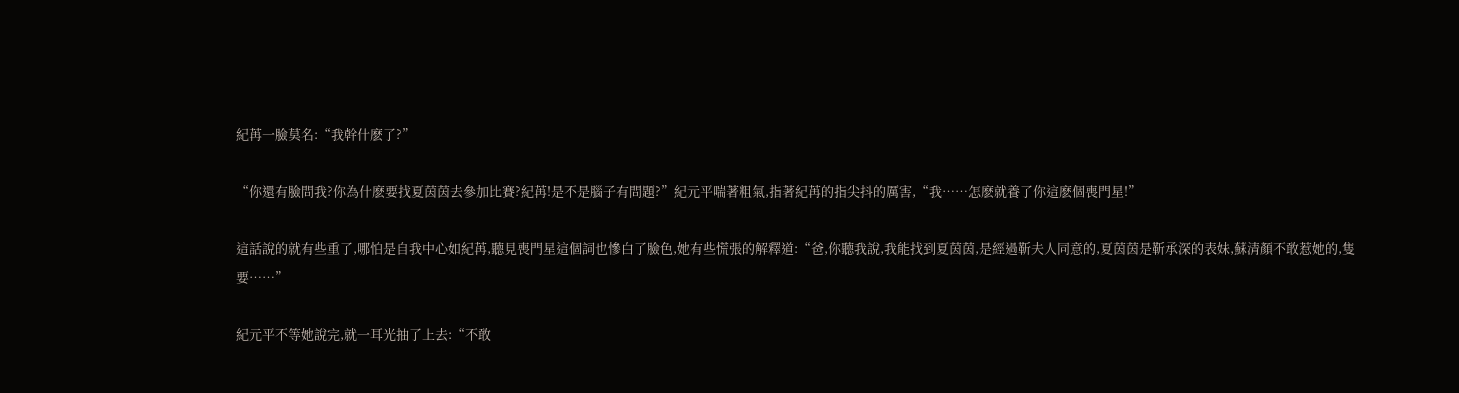紀苒一臉莫名:“我幹什麽了?”

“你還有臉問我?你為什麽要找夏茵茵去參加比賽?紀苒!是不是腦子有問題?”紀元平喘著粗氣,指著紀苒的指尖抖的厲害,“我……怎麽就養了你這麽個喪門星!”

這話說的就有些重了,哪怕是自我中心如紀苒,聽見喪門星這個詞也慘白了臉色,她有些慌張的解釋道:“爸,你聽我說,我能找到夏茵茵,是經過靳夫人同意的,夏茵茵是靳承深的表妹,蘇清顏不敢惹她的,隻要……”

紀元平不等她說完,就一耳光抽了上去:“不敢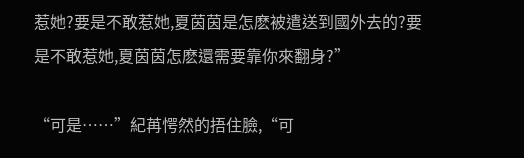惹她?要是不敢惹她,夏茵茵是怎麽被遣送到國外去的?要是不敢惹她,夏茵茵怎麽還需要靠你來翻身?”

“可是……”紀苒愕然的捂住臉,“可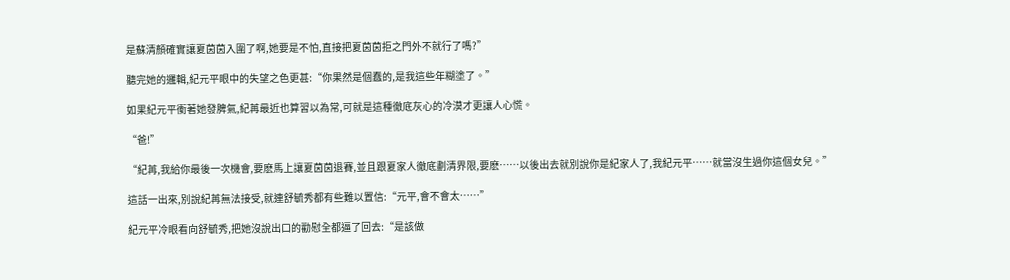是蘇清顏確實讓夏茵茵入圍了啊,她要是不怕,直接把夏茵茵拒之門外不就行了嗎?”

聽完她的邏輯,紀元平眼中的失望之色更甚:“你果然是個蠢的,是我這些年糊塗了。”

如果紀元平衝著她發脾氣,紀苒最近也算習以為常,可就是這種徹底灰心的冷漠才更讓人心慌。

“爸!”

“紀苒,我給你最後一次機會,要麽馬上讓夏茵茵退賽,並且跟夏家人徹底劃清界限,要麽……以後出去就別說你是紀家人了,我紀元平……就當沒生過你這個女兒。”

這話一出來,別說紀苒無法接受,就連舒毓秀都有些難以置信:“元平,會不會太……”

紀元平冷眼看向舒毓秀,把她沒說出口的勸慰全都逼了回去:“是該做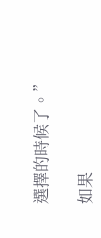選擇的時候了。”

如果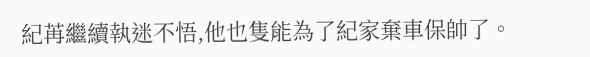紀苒繼續執迷不悟,他也隻能為了紀家棄車保帥了。